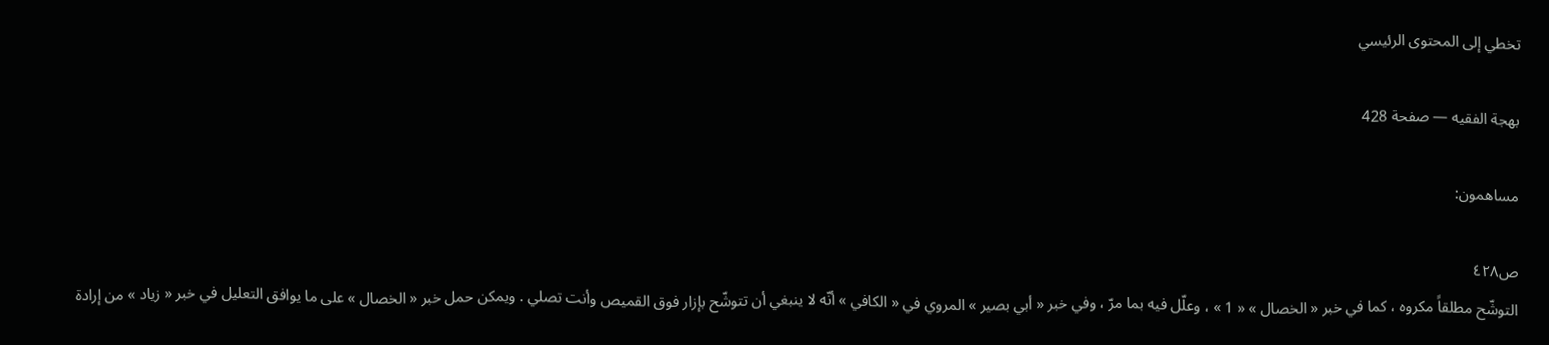تخطي إلى المحتوى الرئيسي

بهجة الفقيه — صفحة 428

مساهمون:

ص٤٢٨
التوشّح مطلقاً مكروه ، كما في خبر « الخصال » « 1 » ، وعلّل فيه بما مرّ ، وفي خبر « أبي بصير » المروي في « الكافي » أنّه لا ينبغي أن تتوشّح بإزار فوق القميص وأنت تصلي . ويمكن حمل خبر « الخصال » على ما يوافق التعليل في خبر « زياد » من إرادة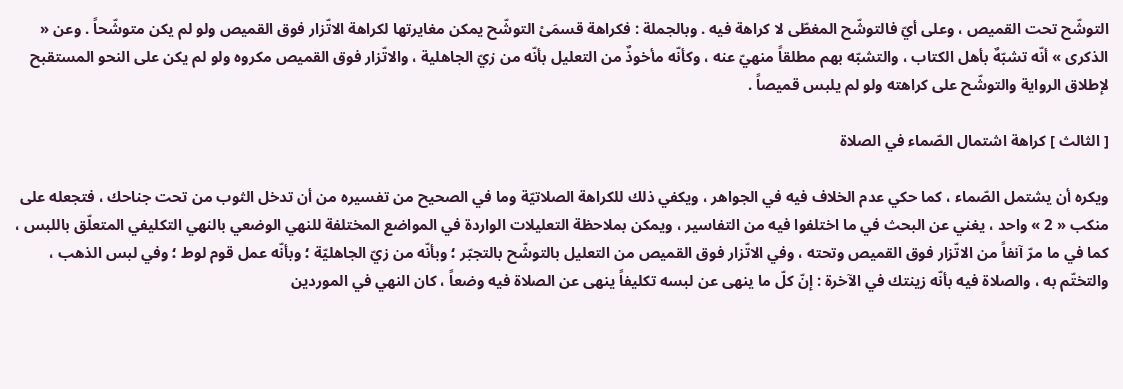التوشّح تحت القميص ، وعلى أيّ فالتوشّح المغطّى لا كراهة فيه . وبالجملة : فكراهة قسمَىْ التوشّح يمكن مغايرتها لكراهة الاتّزار فوق القميص ولو لم يكن متوشّحاً . وعن « الذكرى » أنّه تشبّهٌ بأهل الكتاب ، والتشبّه بهم مطلقاً منهيّ عنه ، وكأنّه مأخوذٌ من التعليل بأنّه من زيّ الجاهلية ، والاتّزار فوق القميص مكروه ولو لم يكن على النحو المستقبح لإطلاق الرواية والتوشّح على كراهته ولو لم يلبس قميصاً .

[ الثالث ] كراهة اشتمال الصّماء في الصلاة

ويكره أن يشتمل الصّماء ، كما حكي عدم الخلاف فيه في الجواهر ، ويكفي ذلك للكراهة الصلاتيّة وما في الصحيح من تفسيره من أن تدخل الثوب من تحت جناحك ، فتجعله على منكب « 2 » واحد ، يغني عن البحث في ما اختلفوا فيه من التفاسير ، ويمكن بملاحظة التعليلات الواردة في المواضع المختلفة للنهي الوضعي بالنهي التكليفي المتعلّق باللبس ، كما في ما مرّ آنفاً من الاتّزار فوق القميص وتحته ، وفي الاتّزار فوق القميص من التعليل بالتوشّح بالتجبّر ؛ وبأنّه من زيّ الجاهليّة ؛ وبأنّه عمل قوم لوط ؛ وفي لبس الذهب ، والتختّم به ، والصلاة فيه بأنّه زينتك في الآخرة : إنّ كلّ ما ينهى عن لبسه تكليفاً ينهى عن الصلاة فيه وضعاً ، كان النهي في الموردين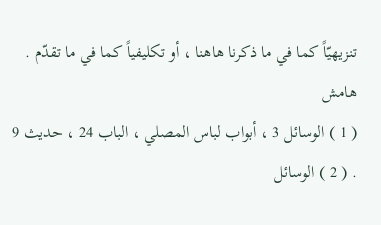تنزيهيّاً كما في ما ذكرنا هاهنا ، أو تكليفياً كما في ما تقدّم .
هامش
( 1 ) الوسائل 3 ، أبواب لباس المصلي ، الباب 24 ، حديث 9 . ( 2 ) الوسائل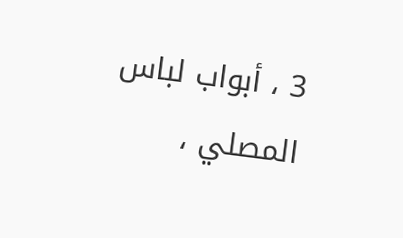3 ، أبواب لباس المصلي ،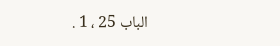الباب 25 ، 1 .